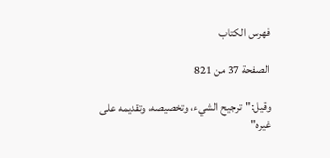فهرس الكتاب

الصفحة 37 من 821

وقيل:"ترجيح الشيء، وتخصيصه، وتقديمه على غيره"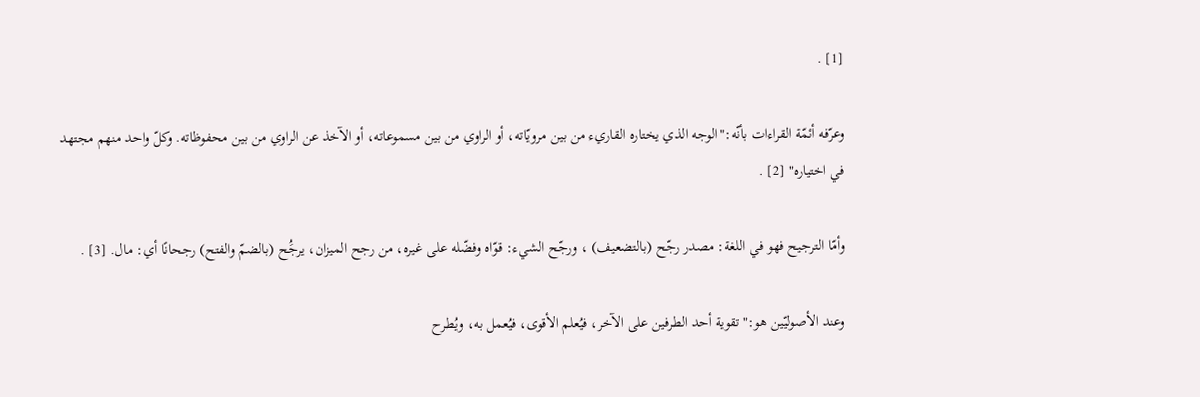[1] .

وعرّفه أئمّة القراءات بأنّه:"الوجه الذي يختاره القاريء من بين مرويّاته، أو الراوي من بين مسموعاته، أو الآخذ عن الراوي من بين محفوظاته. وكلّ واحد منهم مجتهد في اختياره" [2] .

وأمّا الترجيح فهو في اللغة: مصدر رجّح (بالتضعيف) ، ورجّح الشيء: قوّاه وفضّله على غيره، من رجح الميزان، يرجَُح (بالضمّ والفتح) رجحانًا أي: مال. [3] .

وعند الأصوليّين هو:"تقوية أحد الطرفين على الآخر، فيُعلم الأقوى، فيُعمل به، ويُطرح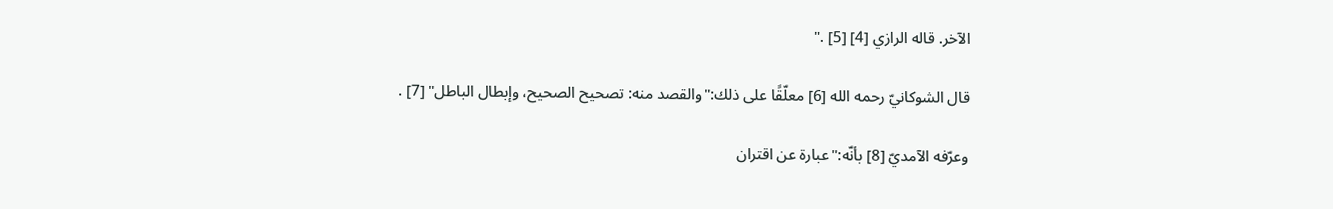الآخر. قاله الرازي [4] [5] ."

قال الشوكانيّ رحمه الله [6] معلّقًا على ذلك:"والقصد منه: تصحيح الصحيح، وإبطال الباطل" [7] .

وعرّفه الآمديّ [8] بأنّه:"عبارة عن اقتران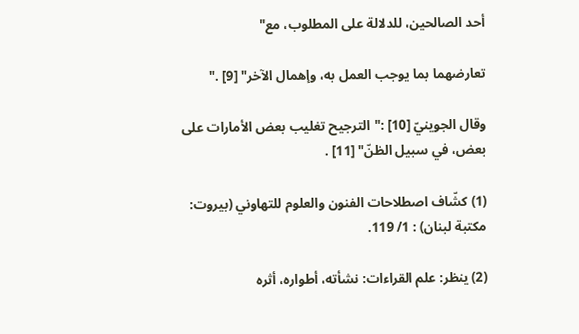أحد الصالحين، للدلالة على المطلوب، مع"

تعارضهما بما يوجب العمل به، وإهمال الآخر" [9] ."

وقال الجوينيّ [10] :"الترجيح تغليب بعض الأمارات على بعض، في سبيل الظنّ" [11] .

(1) كشّاف اصطلاحات الفنون والعلوم للتهاوني (بيروت: مكتبة لبنان) : 1/ 119.

(2) ينظر: علم القراءات: نشأته، أطواره، أثره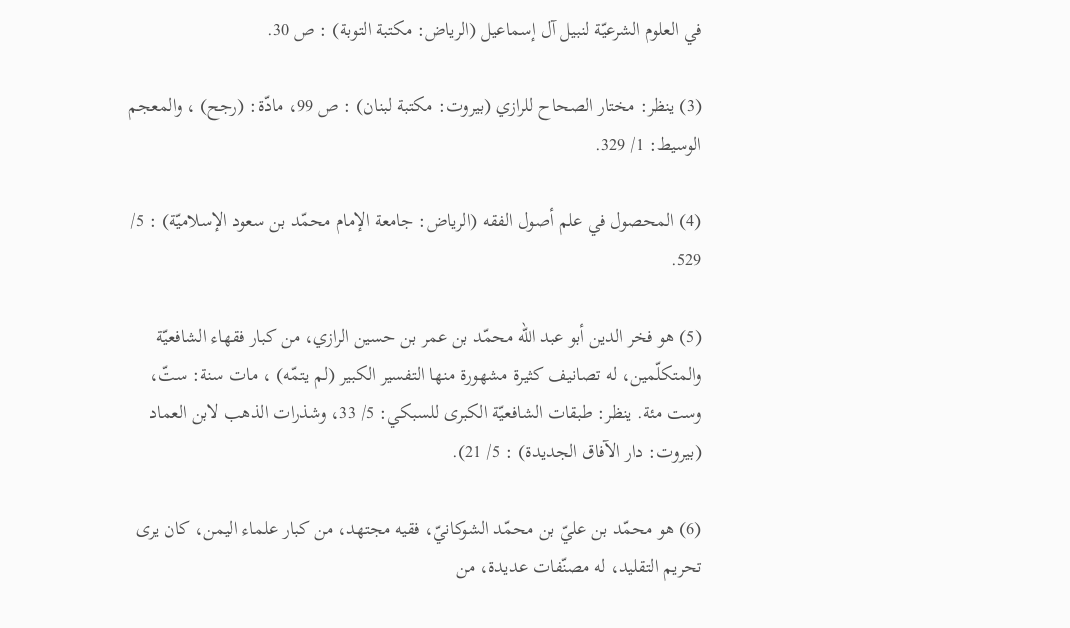في العلوم الشرعيّة لنبيل آل إسماعيل (الرياض: مكتبة التوبة) : ص 30.

(3) ينظر: مختار الصحاح للرازي (بيروت: مكتبة لبنان) : ص 99، مادّة: (رجح) ، والمعجم الوسيط: 1/ 329.

(4) المحصول في علم أصول الفقه (الرياض: جامعة الإمام محمّد بن سعود الإسلاميّة) : 5/ 529.

(5) هو فخر الدين أبو عبد الله محمّد بن عمر بن حسين الرازي، من كبار فقهاء الشافعيّة والمتكلّمين، له تصانيف كثيرة مشهورة منها التفسير الكبير (لم يتمّه) ، مات سنة: ستّ، وست مئة. ينظر: طبقات الشافعيّة الكبرى للسبكي: 5/ 33، وشذرات الذهب لابن العماد (بيروت: دار الآفاق الجديدة) : 5/ 21).

(6) هو محمّد بن عليّ بن محمّد الشوكانيّ، فقيه مجتهد، من كبار علماء اليمن، كان يرى تحريم التقليد، له مصنّفات عديدة، من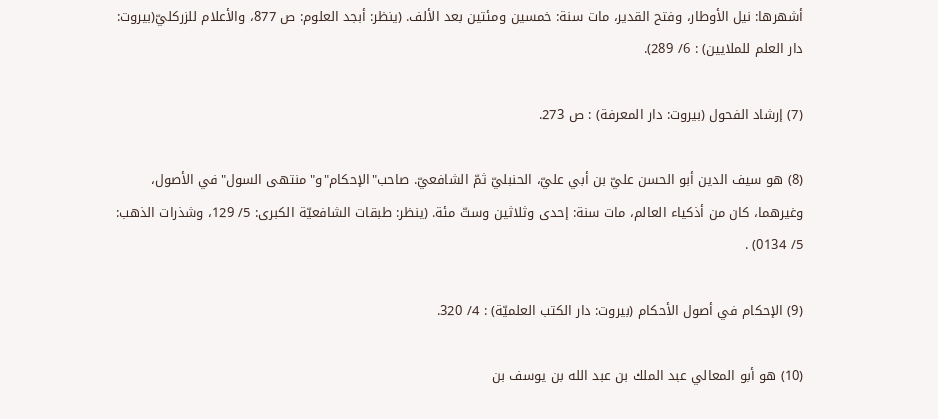أشهرها: نيل الأوطار، وفتح القدير، مات سنة: خمسين ومئتين بعد الألف. (ينظر: أبجد العلوم: ص 877، والأعلام للزركليّ(بيروت: دار العلم للملايين) : 6/ 289).

(7) إرشاد الفحول (بيروت: دار المعرفة) : ص 273.

(8) هو سيف الدين أبو الحسن عليّ بن أبي عليّ، الحنبليّ ثمّ الشافعيّ. صاحب"الإحكام"و"منتهى السول"في الأصول، وغيرهما، كان من أذكياء العالم، مات سنة: إحدى وثلاثين وستّ مئة. (ينظر: طبقات الشافعيّة الكبرى: 5/ 129، وشذرات الذهب: 5/ 0134) .

(9) الإحكام في أصول الأحكام (بيروت: دار الكتب العلميّة) : 4/ 320.

(10) هو أبو المعالي عبد الملك بن عبد الله بن يوسف بن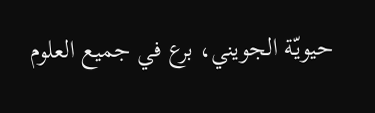حيويّة الجويني، برع في جميع العلوم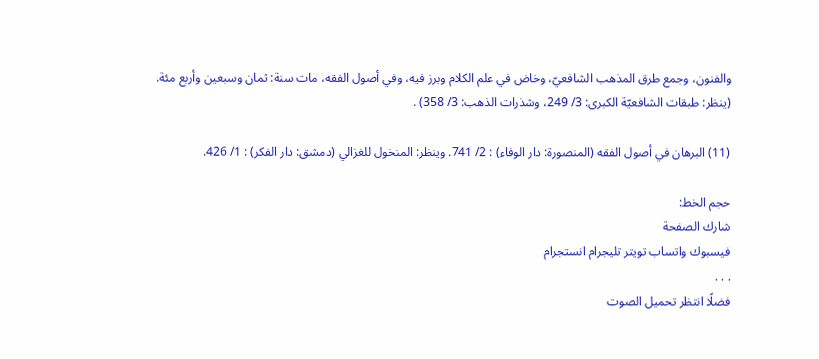والفنون، وجمع طرق المذهب الشافعيّ، وخاض في علم الكلام وبرز فيه، وفي أصول الفقه، مات سنة: ثمان وسبعين وأربع مئة. (ينظر: طبقات الشافعيّة الكبرى: 3/ 249، وشذرات الذهب: 3/ 358) .

(11) البرهان في أصول الفقه (المنصورة: دار الوفاء) : 2/ 741. وينظر: المنخول للغزالي (دمشق: دار الفكر) : 1/ 426.

حجم الخط:
شارك الصفحة
فيسبوك واتساب تويتر تليجرام انستجرام
. . .
فضلًا انتظر تحميل الصوت